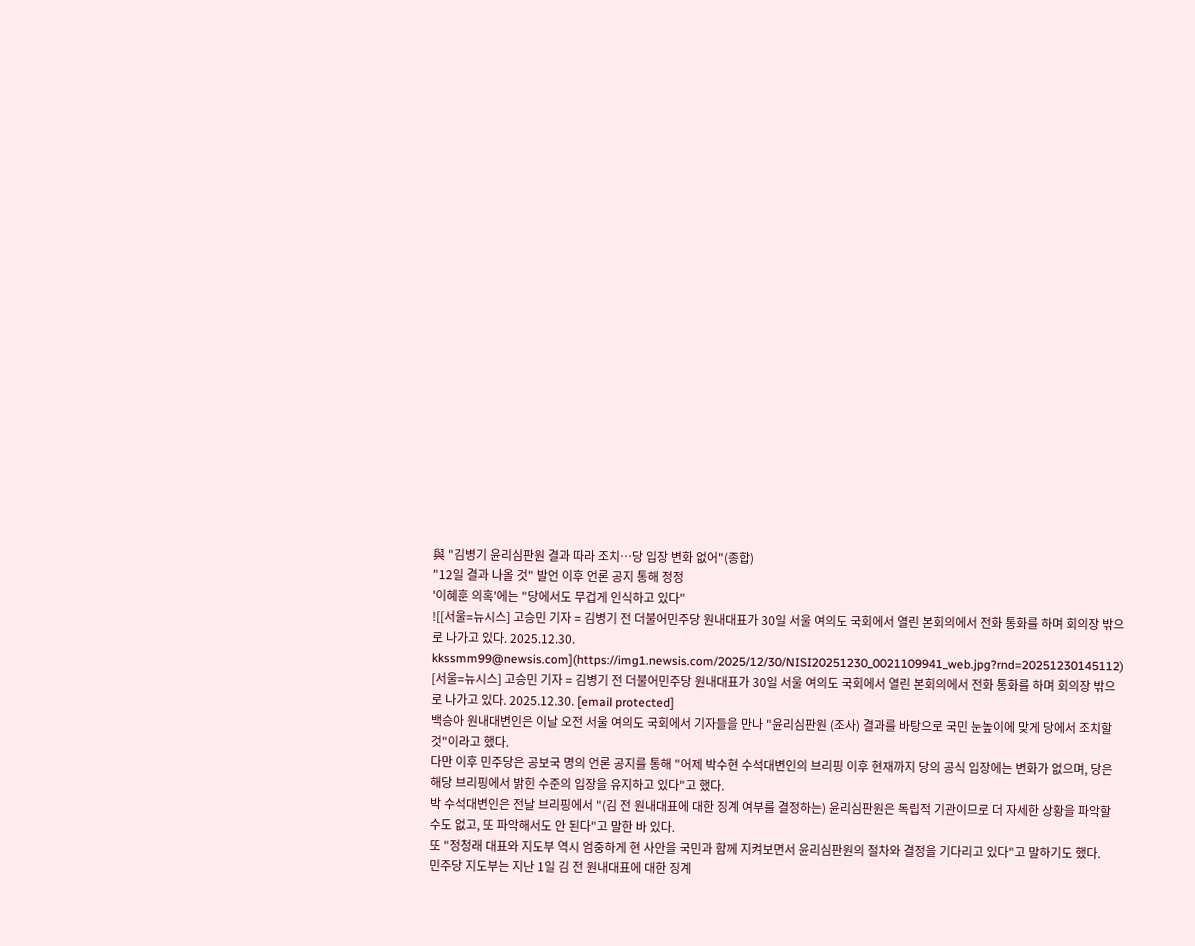與 "김병기 윤리심판원 결과 따라 조치…당 입장 변화 없어"(종합)
"12일 결과 나올 것" 발언 이후 언론 공지 통해 정정
'이혜훈 의혹'에는 "당에서도 무겁게 인식하고 있다"
![[서울=뉴시스] 고승민 기자 = 김병기 전 더불어민주당 원내대표가 30일 서울 여의도 국회에서 열린 본회의에서 전화 통화를 하며 회의장 밖으로 나가고 있다. 2025.12.30. kkssmm99@newsis.com](https://img1.newsis.com/2025/12/30/NISI20251230_0021109941_web.jpg?rnd=20251230145112)
[서울=뉴시스] 고승민 기자 = 김병기 전 더불어민주당 원내대표가 30일 서울 여의도 국회에서 열린 본회의에서 전화 통화를 하며 회의장 밖으로 나가고 있다. 2025.12.30. [email protected]
백승아 원내대변인은 이날 오전 서울 여의도 국회에서 기자들을 만나 "윤리심판원 (조사) 결과를 바탕으로 국민 눈높이에 맞게 당에서 조치할 것"이라고 했다.
다만 이후 민주당은 공보국 명의 언론 공지를 통해 "어제 박수현 수석대변인의 브리핑 이후 현재까지 당의 공식 입장에는 변화가 없으며, 당은 해당 브리핑에서 밝힌 수준의 입장을 유지하고 있다"고 했다.
박 수석대변인은 전날 브리핑에서 "(김 전 원내대표에 대한 징계 여부를 결정하는) 윤리심판원은 독립적 기관이므로 더 자세한 상황을 파악할 수도 없고, 또 파악해서도 안 된다"고 말한 바 있다.
또 "정청래 대표와 지도부 역시 엄중하게 현 사안을 국민과 함께 지켜보면서 윤리심판원의 절차와 결정을 기다리고 있다"고 말하기도 했다.
민주당 지도부는 지난 1일 김 전 원내대표에 대한 징계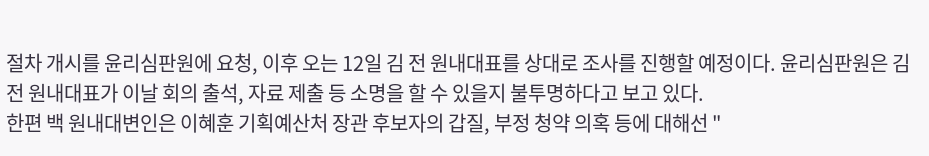절차 개시를 윤리심판원에 요청, 이후 오는 12일 김 전 원내대표를 상대로 조사를 진행할 예정이다. 윤리심판원은 김 전 원내대표가 이날 회의 출석, 자료 제출 등 소명을 할 수 있을지 불투명하다고 보고 있다.
한편 백 원내대변인은 이혜훈 기획예산처 장관 후보자의 갑질, 부정 청약 의혹 등에 대해선 "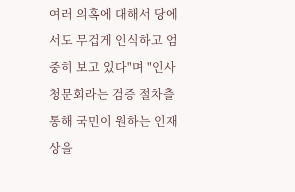여러 의혹에 대해서 당에서도 무겁게 인식하고 엄중히 보고 있다"며 "인사청문회라는 검증 절차츨 통해 국민이 원하는 인재상을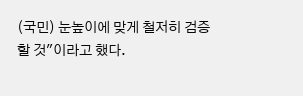(국민) 눈높이에 맞게 철저히 검증할 것"이라고 했다.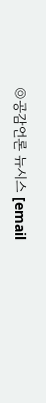◎공감언론 뉴시스 [email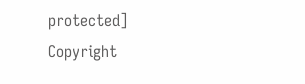protected]
Copyright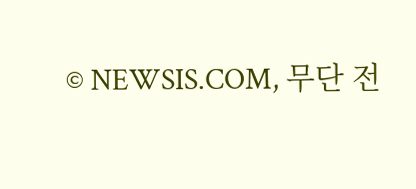© NEWSIS.COM, 무단 전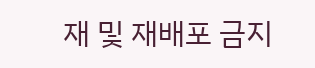재 및 재배포 금지